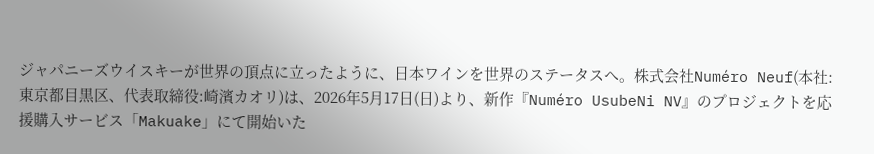ジャパニーズウイスキーが世界の頂点に立ったように、日本ワインを世界のステータスへ。株式会社Numéro Neuf(本社:東京都目黒区、代表取締役:崎濱カオリ)は、2026年5月17日(日)より、新作『Numéro UsubeNi NV』のプロジェクトを応援購入サービス「Makuake」にて開始いた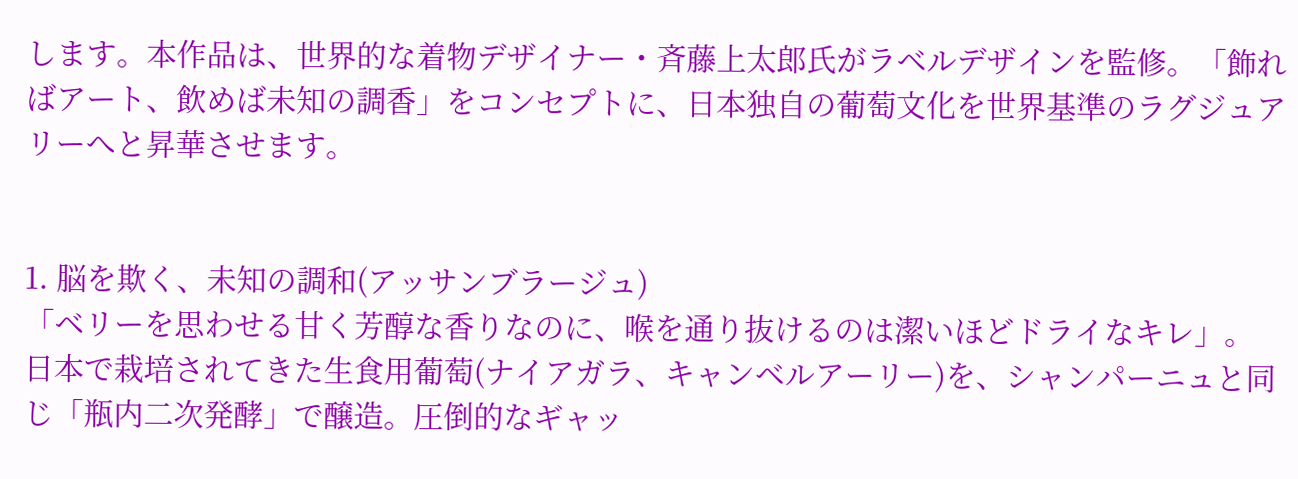します。本作品は、世界的な着物デザイナー・斉藤上太郎氏がラベルデザインを監修。「飾ればアート、飲めば未知の調香」をコンセプトに、日本独自の葡萄文化を世界基準のラグジュアリーへと昇華させます。


1. 脳を欺く、未知の調和(アッサンブラージュ)
「ベリーを思わせる甘く芳醇な香りなのに、喉を通り抜けるのは潔いほどドライなキレ」。
日本で栽培されてきた生食用葡萄(ナイアガラ、キャンベルアーリー)を、シャンパーニュと同じ「瓶内二次発酵」で醸造。圧倒的なギャッ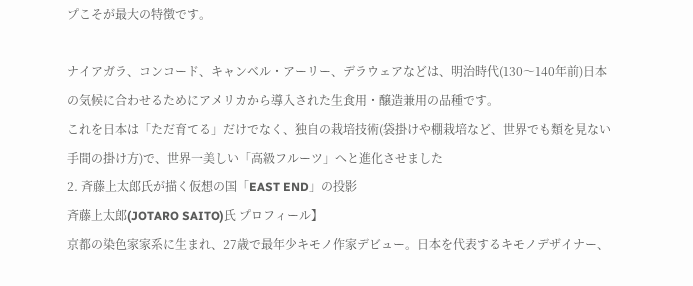プこそが最大の特徴です。

ナイアガラ、コンコード、キャンベル・アーリー、デラウェアなどは、明治時代(130〜140年前)日本の気候に合わせるためにアメリカから導入された生食用・醸造兼用の品種です。
これを日本は「ただ育てる」だけでなく、独自の栽培技術(袋掛けや棚栽培など、世界でも類を見ない手間の掛け方)で、世界一美しい「高級フルーツ」へと進化させました
2. 斉藤上太郎氏が描く仮想の国「EAST END」の投影
斉藤上太郎(JOTARO SAITO)氏 プロフィール】
京都の染色家家系に生まれ、27歳で最年少キモノ作家デビュー。日本を代表するキモノデザイナー、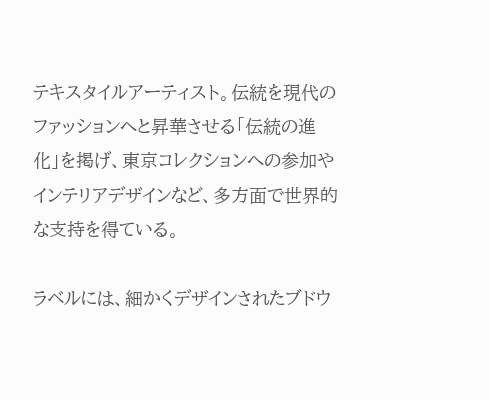テキスタイルアーティスト。伝統を現代のファッションへと昇華させる「伝統の進化」を掲げ、東京コレクションへの参加やインテリアデザインなど、多方面で世界的な支持を得ている。

ラベルには、細かくデザインされたブドウ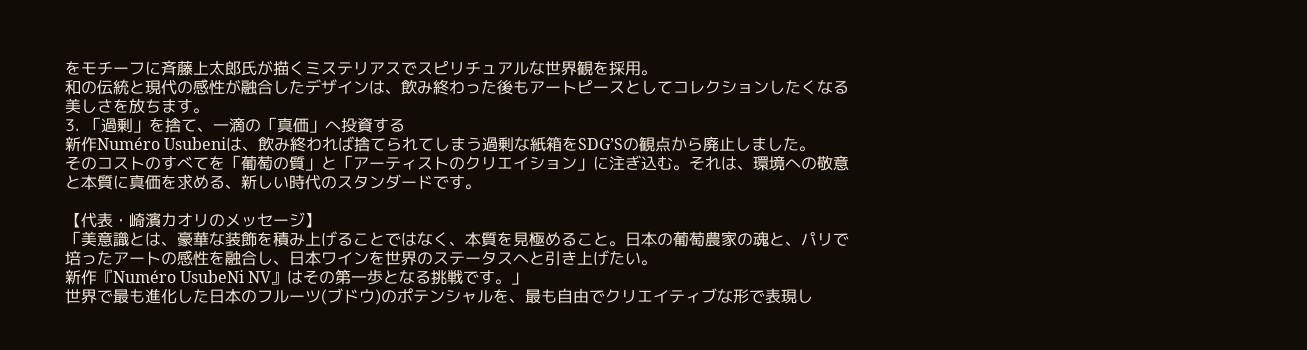をモチーフに斉藤上太郎氏が描くミステリアスでスピリチュアルな世界観を採用。
和の伝統と現代の感性が融合したデザインは、飲み終わった後もアートピースとしてコレクションしたくなる美しさを放ちます。
3. 「過剰」を捨て、一滴の「真価」へ投資する
新作Numéro Usubeniは、飲み終われば捨てられてしまう過剰な紙箱をSDG’Sの観点から廃止しました。
そのコストのすべてを「葡萄の質」と「アーティストのクリエイション」に注ぎ込む。それは、環境への敬意と本質に真価を求める、新しい時代のスタンダードです。

【代表・崎濱カオリのメッセージ】
「美意識とは、豪華な装飾を積み上げることではなく、本質を見極めること。日本の葡萄農家の魂と、パリで培ったアートの感性を融合し、日本ワインを世界のステータスへと引き上げたい。
新作『Numéro UsubeNi NV』はその第一歩となる挑戦です。」
世界で最も進化した日本のフルーツ(ブドウ)のポテンシャルを、最も自由でクリエイティブな形で表現し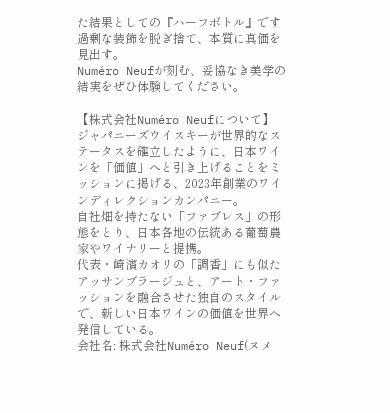た結果としての『ハーフボトル』です
過剰な装飾を脱ぎ捨て、本質に真価を見出す。
Numéro Neufが刻む、妥協なき美学の結実をぜひ体験してください。

【株式会社Numéro Neufについて】
ジャパニーズウイスキーが世界的なステータスを確立したように、日本ワインを「価値」へと引き上げることをミッションに掲げる、2023年創業のワインディレクションカンパニー。
自社畑を持たない「ファブレス」の形態をとり、日本各地の伝統ある葡萄農家やワイナリーと提携。
代表・崎濱カオリの「調香」にも似たアッサンブラージュと、アート・ファッションを融合させた独自のスタイルで、新しい日本ワインの価値を世界へ発信している。
会社名: 株式会社Numéro Neuf(ヌメ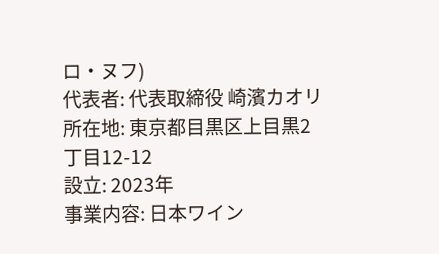ロ・ヌフ)
代表者: 代表取締役 崎濱カオリ
所在地: 東京都目黒区上目黒2丁目12-12
設立: 2023年
事業内容: 日本ワイン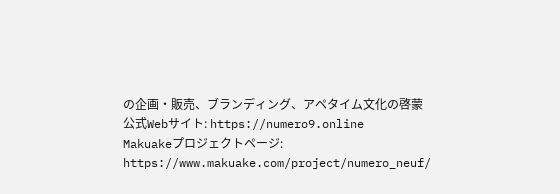の企画・販売、ブランディング、アペタイム文化の啓蒙
公式Webサイト: https://numero9.online
Makuakeプロジェクトページ:
https://www.makuake.com/project/numero_neuf/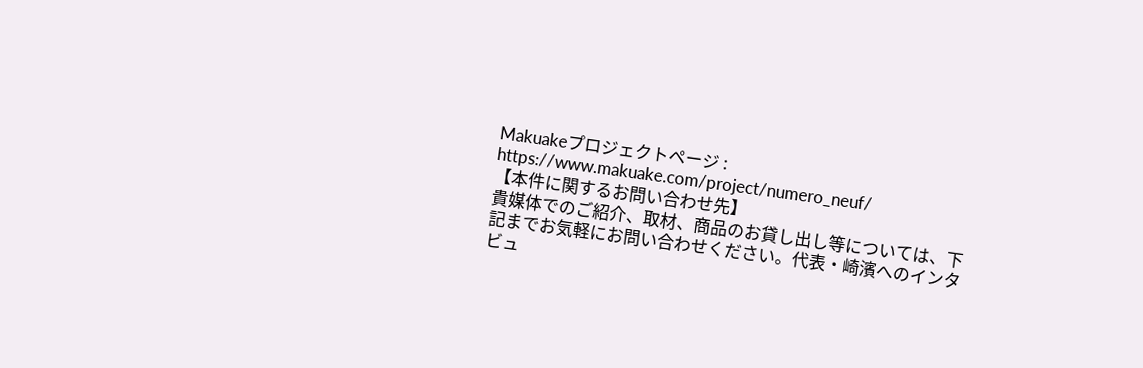Makuakeプロジェクトページ : https://www.makuake.com/project/numero_neuf/
【本件に関するお問い合わせ先】
貴媒体でのご紹介、取材、商品のお貸し出し等については、下記までお気軽にお問い合わせください。代表・崎濱へのインタビュ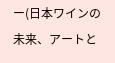ー(日本ワインの未来、アートと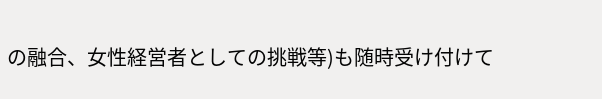の融合、女性経営者としての挑戦等)も随時受け付けて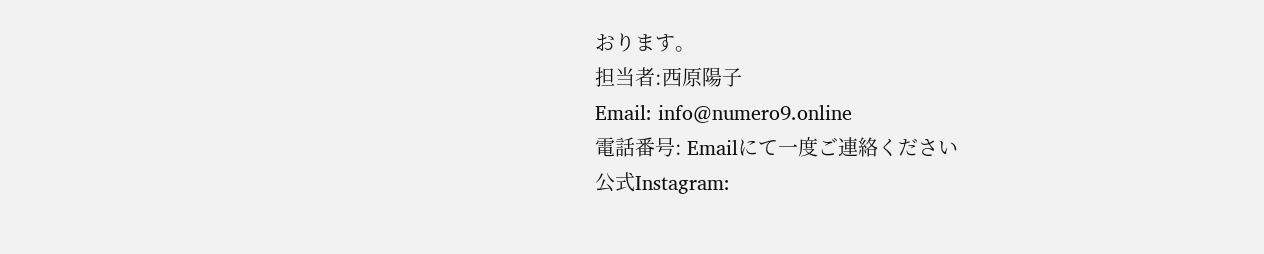おります。
担当者:西原陽子
Email: info@numero9.online
電話番号: Emailにて一度ご連絡ください
公式Instagram: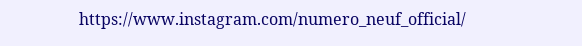https://www.instagram.com/numero_neuf_official/